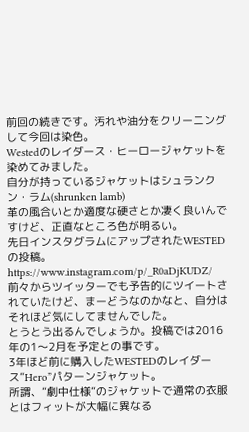前回の続きです。汚れや油分をクリーニングして今回は染色。
Westedのレイダース・ヒーロージャケットを染めてみました。
自分が持っているジャケットはシュランクン・ラム(shrunken lamb)
革の風合いとか適度な硬さとか凄く良いんですけど、正直なところ色が明るい。
先日インスタグラムにアップされたWESTEDの投稿。
https://www.instagram.com/p/_R0aDjKUDZ/
前々からツイッターでも予告的にツイートされていたけど、まーどうなのかなと、自分はそれほど気にしてませんでした。
とうとう出るんでしょうか。投稿では2016年の1〜2月を予定との事です。
3年ほど前に購入したWESTEDのレイダース”Hero”パターンジャケット。
所謂、”劇中仕様”のジャケットで通常の衣服とはフィットが大幅に異なる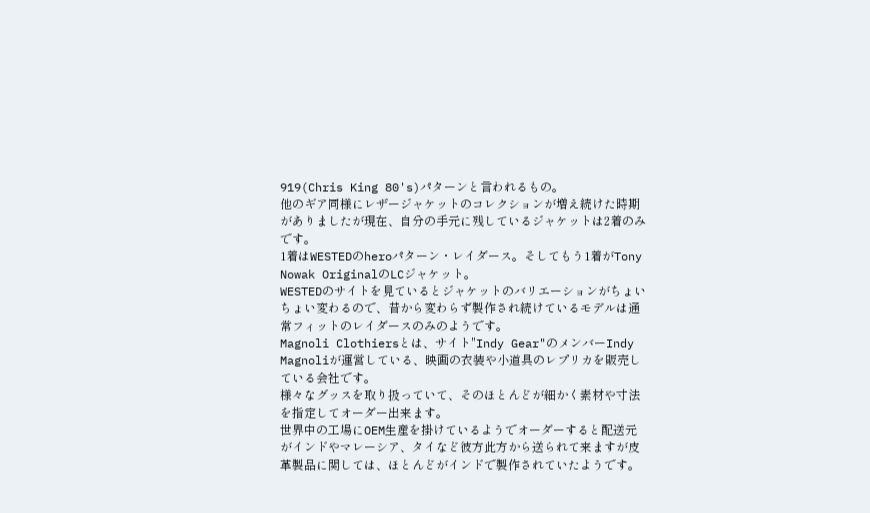919(Chris King 80's)パターンと言われるもの。
他のギア同様にレザージャケットのコレクションが増え続けた時期がありましたが現在、自分の手元に残しているジャケットは2着のみです。
1着はWESTEDのheroパターン・レイダース。そしてもう1着がTony Nowak OriginalのLCジャケット。
WESTEDのサイトを見ているとジャケットのバリエーションがちょいちょい変わるので、昔から変わらず製作され続けているモデルは通常フィットのレイダースのみのようです。
Magnoli Clothiersとは、サイト"Indy Gear"のメンバーIndy Magnoliが運営している、映画の衣装や小道具のレプリカを販売している会社です。
様々なグッスを取り扱っていて、そのほとんどが細かく素材や寸法を指定してオーダー出来ます。
世界中の工場にOEM生産を掛けているようでオーダーすると配送元がインドやマレーシア、タイなど彼方此方から送られて来ますが皮革製品に関しては、ほとんどがインドで製作されていたようです。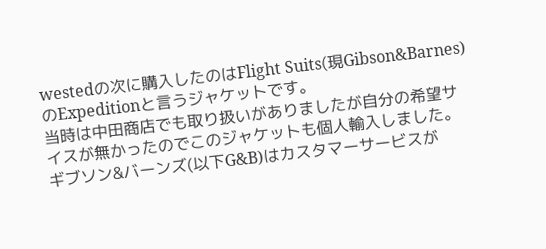westedの次に購入したのはFlight Suits(現Gibson&Barnes)のExpeditionと言うジャケットです。
当時は中田商店でも取り扱いがありましたが自分の希望サイスが無かったのでこのジャケットも個人輸入しました。
ギブソン&バーンズ(以下G&B)はカスタマーサービスが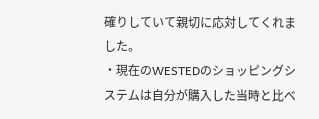確りしていて親切に応対してくれました。
・現在のWESTEDのショッピングシステムは自分が購入した当時と比べ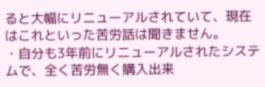ると大幅にリニューアルされていて、現在はこれといった苦労話は聞きません。
・自分も3年前にリニューアルされたシステムで、全く苦労無く購入出来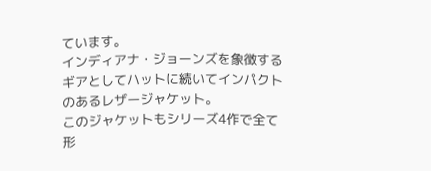ています。
インディアナ・ジョーンズを象徴するギアとしてハットに続いてインパクトのあるレザージャケット。
このジャケットもシリーズ4作で全て形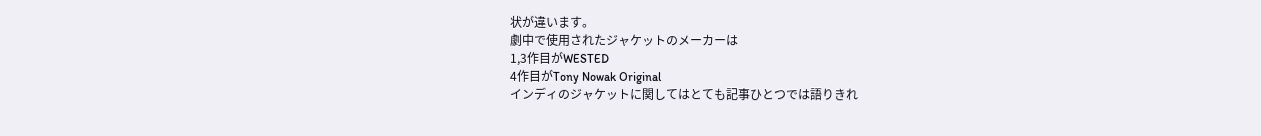状が違います。
劇中で使用されたジャケットのメーカーは
1,3作目がWESTED
4作目がTony Nowak Original
インディのジャケットに関してはとても記事ひとつでは語りきれ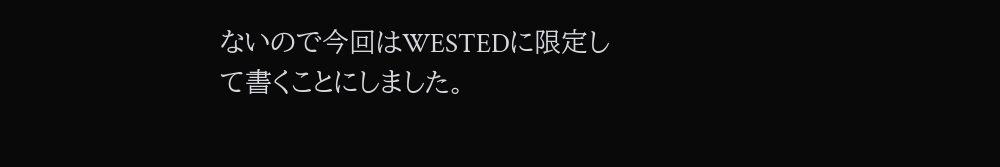ないので今回はWESTEDに限定して書くことにしました。